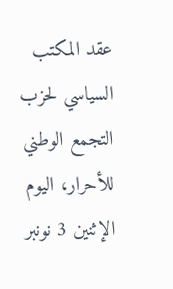عقد المكتب السياسي لحزب التجمع الوطني للأحرار، اليوم الإثنين 3 نونبر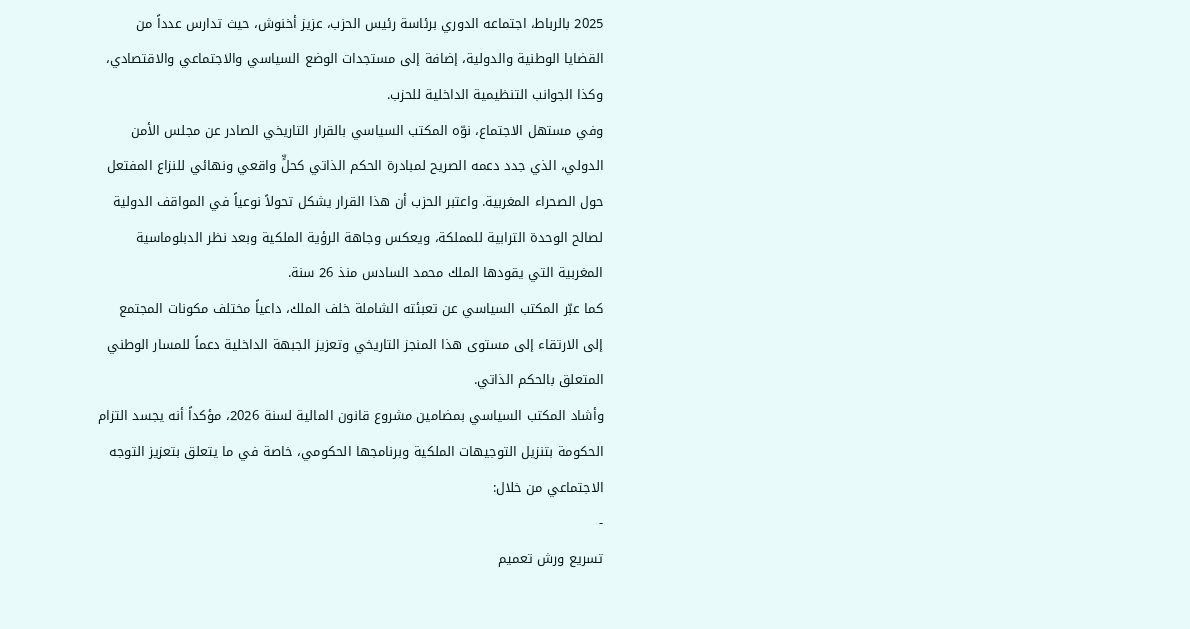2025 بالرباط، اجتماعه الدوري برئاسة رئيس الحزب، عزيز أخنوش، حيث تدارس عدداً من القضايا الوطنية والدولية، إضافة إلى مستجدات الوضع السياسي والاجتماعي والاقتصادي، وكذا الجوانب التنظيمية الداخلية للحزب.
وفي مستهل الاجتماع، نوّه المكتب السياسي بالقرار التاريخي الصادر عن مجلس الأمن الدولي، الذي جدد دعمه الصريح لمبادرة الحكم الذاتي كحلٍّ واقعي ونهائي للنزاع المفتعل حول الصحراء المغربية. واعتبر الحزب أن هذا القرار يشكل تحولاً نوعياً في المواقف الدولية لصالح الوحدة الترابية للمملكة، ويعكس وجاهة الرؤية الملكية وبعد نظر الدبلوماسية المغربية التي يقودها الملك محمد السادس منذ 26 سنة.
كما عبّر المكتب السياسي عن تعبئته الشاملة خلف الملك، داعياً مختلف مكونات المجتمع إلى الارتقاء إلى مستوى هذا المنجز التاريخي وتعزيز الجبهة الداخلية دعماً للمسار الوطني المتعلق بالحكم الذاتي.
وأشاد المكتب السياسي بمضامين مشروع قانون المالية لسنة 2026، مؤكداً أنه يجسد التزام الحكومة بتنزيل التوجيهات الملكية وبرنامجها الحكومي، خاصة في ما يتعلق بتعزيز التوجه الاجتماعي من خلال:
-
تسريع ورش تعميم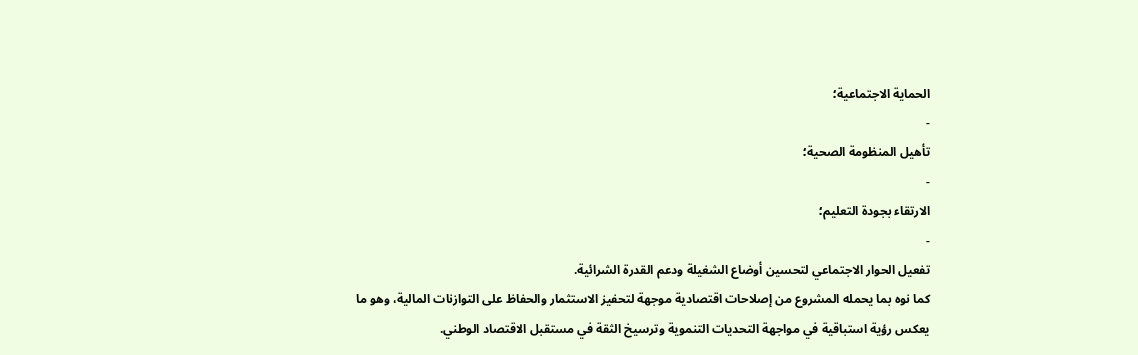الحماية الاجتماعية؛
-
تأهيل المنظومة الصحية؛
-
الارتقاء بجودة التعليم؛
-
تفعيل الحوار الاجتماعي لتحسين أوضاع الشغيلة ودعم القدرة الشرائية.
كما نوه بما يحمله المشروع من إصلاحات اقتصادية موجهة لتحفيز الاستثمار والحفاظ على التوازنات المالية، وهو ما يعكس رؤية استباقية في مواجهة التحديات التنموية وترسيخ الثقة في مستقبل الاقتصاد الوطني.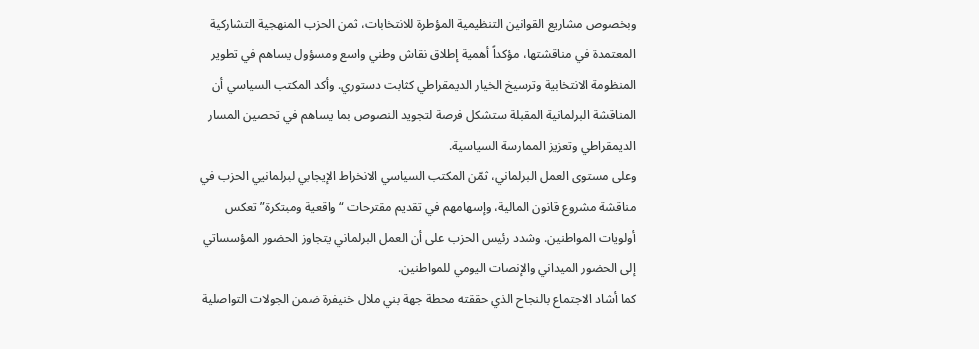وبخصوص مشاريع القوانين التنظيمية المؤطرة للانتخابات، ثمن الحزب المنهجية التشاركية المعتمدة في مناقشتها، مؤكداً أهمية إطلاق نقاش وطني واسع ومسؤول يساهم في تطوير المنظومة الانتخابية وترسيخ الخيار الديمقراطي كثابت دستوري. وأكد المكتب السياسي أن المناقشة البرلمانية المقبلة ستشكل فرصة لتجويد النصوص بما يساهم في تحصين المسار الديمقراطي وتعزيز الممارسة السياسية.
وعلى مستوى العمل البرلماني، ثمّن المكتب السياسي الانخراط الإيجابي لبرلمانيي الحزب في مناقشة مشروع قانون المالية، وإسهامهم في تقديم مقترحات “واقعية ومبتكرة” تعكس أولويات المواطنين. وشدد رئيس الحزب على أن العمل البرلماني يتجاوز الحضور المؤسساتي إلى الحضور الميداني والإنصات اليومي للمواطنين.
كما أشاد الاجتماع بالنجاح الذي حققته محطة جهة بني ملال خنيفرة ضمن الجولات التواصلية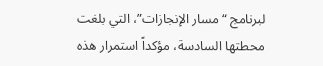لبرنامج “مسار الإنجازات”، التي بلغت محطتها السادسة، مؤكداً استمرار هذه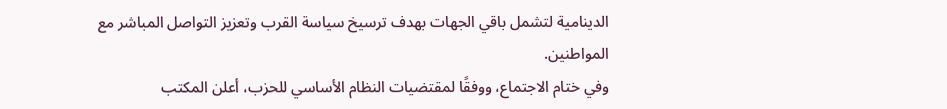الدينامية لتشمل باقي الجهات بهدف ترسيخ سياسة القرب وتعزيز التواصل المباشر مع المواطنين.
وفي ختام الاجتماع، ووفقًا لمقتضيات النظام الأساسي للحزب، أعلن المكتب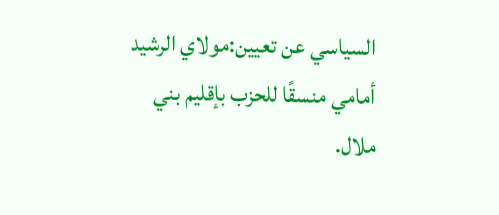السياسي عن تعيين:مولاي الرشيد أمامي منسقًا للحزب بإقليم بني ملال.